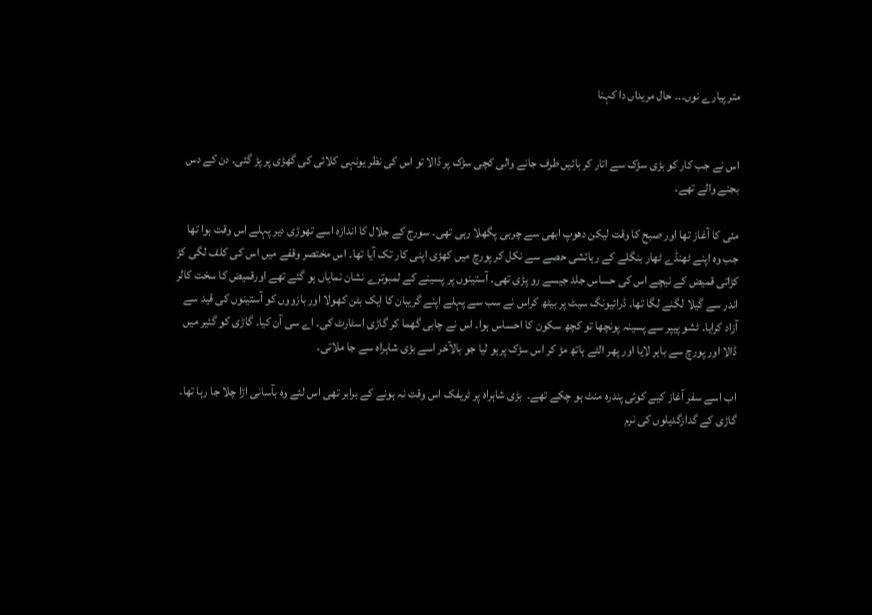متر پیارے نوں۔۔۔ حال مریداں دا کہنا


اس نے جب کار کو بڑی سڑک سے اتار کر بائیں طرف جانے والی کچی سڑک پر ڈالا تو اس کی نظر یونہی کلائی کی گھڑی پر پڑ گئی۔ دن کے دس بجنے والے تھے۔

مئی کا آغاز تھا اور صبح کا وقت لیکن دھوپ ابھی سے چربی پگھلا رہی تھی۔ سورج کے جلال کا اندازہ اسے تھوڑی دیر پہلے اس وقت ہوا تھا جب وہ اپنے ٹھنڈے ٹھار بنگلے کے رہائشی حصے سے نکل کر پورچ میں کھڑی اپنی کار تک آیا تھا۔ اس مختصر وقفے میں اس کی کلف لگی کڑ کڑاتی قمیض کے نیچے اس کی حساس جلد جیسے رو پڑی تھی۔ آستینوں پر پسینے کے لمبوترے نشان نمایاں ہو گئے تھے اورقمیض کا سخت کالر اندر سے گیلا لگنے لگا تھا۔ ڈرائیونگ سیٹ پر بیٹھ کراس نے سب سے پہلے اپنے گریبان کا ایک بٹن کھولا اور بازووں کو آستینوں کی قید سے آزاد کرایا۔ ٹشو پیپر سے پسینہ پونچھا تو کچھ سکون کا احساس ہوا۔ اس نے چابی گھما کر گاڑی اسٹارٹ کی۔ اے سی آن کیا۔ گاڑی کو گئیر میں ڈالا اور پورچ سے باہر لایا اور پھر الٹے ہاتھ مڑ کر اس سڑک پرہو لیا جو بالآخر اسے بڑی شاہراہ سے جا ملاتی۔

اب اسے سفر آغاز کیے کوئی پندرہ منٹ ہو چکے تھے۔  بڑی شاہراہ پر ٹریفک اس وقت نہ ہونے کے برابر تھی اس لئے وہ بآسانی اڑا چلا جا رہا تھا۔ گاڑی کے گدازگدیلوں کی نرم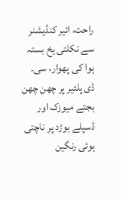راحت، ائیر کنڈیشنر سے نکلتی یخ بستہ ہوا کی پھوار، سی۔ ڈی پلئیر پر چھن چھن بجتے میوزک اور ڈسپلے بوڑد پر ناچتی ہوئی رنگین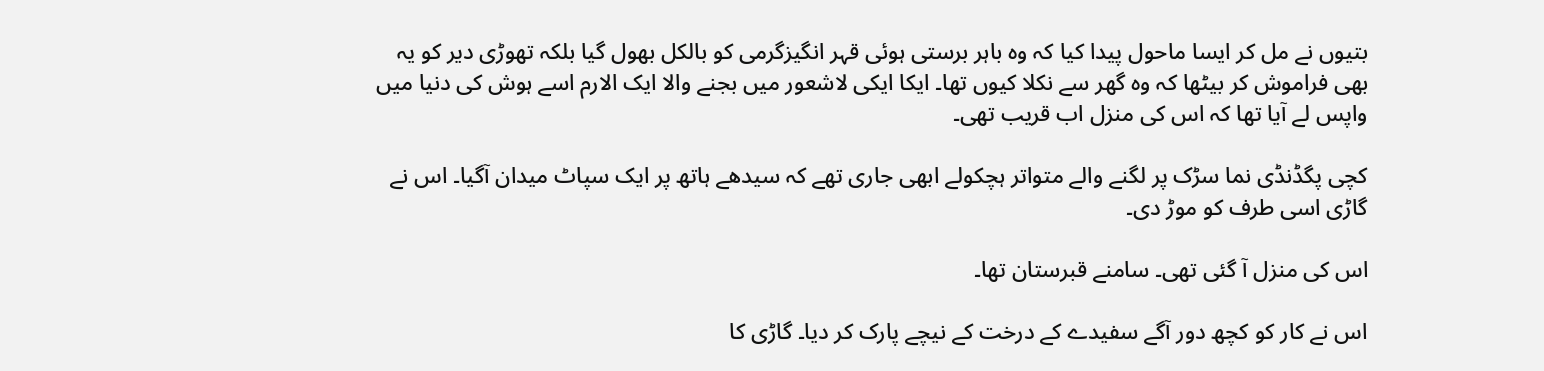بتیوں نے مل کر ایسا ماحول پیدا کیا کہ وہ باہر برستی ہوئی قہر انگیزگرمی کو بالکل بھول گیا بلکہ تھوڑی دیر کو یہ بھی فراموش کر بیٹھا کہ وہ گھر سے نکلا کیوں تھا۔ ایکا ایکی لاشعور میں بجنے والا ایک الارم اسے ہوش کی دنیا میں واپس لے آیا تھا کہ اس کی منزل اب قریب تھی۔

کچی پگڈنڈی نما سڑک پر لگنے والے متواتر ہچکولے ابھی جاری تھے کہ سیدھے ہاتھ پر ایک سپاٹ میدان آگیا۔ اس نے گاڑی اسی طرف کو موڑ دی۔

اس کی منزل آ گئی تھی۔ سامنے قبرستان تھا۔

اس نے کار کو کچھ دور آگے سفیدے کے درخت کے نیچے پارک کر دیا۔ گاڑی کا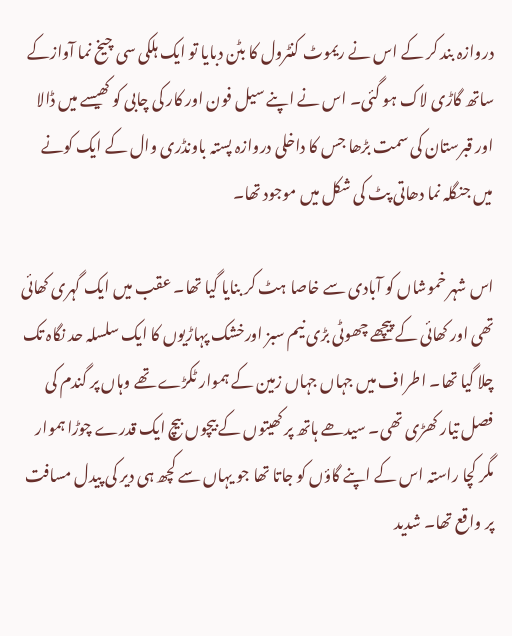دروازہ بند کر کے اس نے ریموٹ کنٹرول کا بٹن دبایا تو ایک ہلکی سی چیخ نما آوازکے ساتھ گاڑی لاک ہو گئی۔ اس نے اپنے سیل فون اور کار کی چابی کو کھیسے میں ڈالا اور قبرستان کی سمت بڑھا جس کا داخلی دروازہ پستہ باونڈری وال کے ایک کونے میں جنگلہ نما دھاتی پٹ کی شکل میں موجود تھا۔

اس شہر خموشاں کو آبادی سے خاصا ہٹ کر بنایا گیا تھا۔ عقب میں ایک گہری کھائی تھی اور کھائی کے پیچھے چھوٹی بڑی نیم سبز اورخشک پہاڑیوں کا ایک سلسلہ حد نگاہ تک چلا گیا تھا۔ اطراف میں جہاں جہاں زمین کے ہموار ٹکڑے تھے وہاں پر گندم کی فصل تیار کھڑی تھی۔ سیدھے ہاتھ پر کھیتوں کے بیچوں بیچ ایک قدرے چوڑا ہموار مگر کچا راستہ اس کے اپنے گاؤں کو جاتا تھا جو یہاں سے کچھ ہی دیر کی پیدل مسافت پر واقع تھا۔ شدید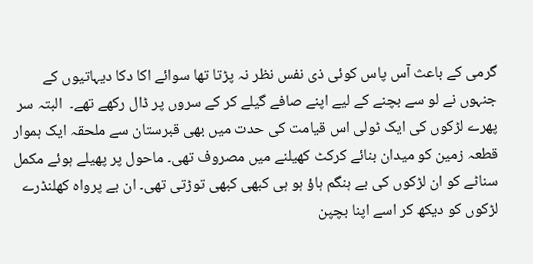گرمی کے باعث آس پاس کوئی ذی نفس نظر نہ پڑتا تھا سوائے اکا دکا دیہاتیوں کے جنہوں نے لو سے بچنے کے لیے اپنے صافے گیلے کر کے سروں پر ڈال رکھے تھے۔  البتہ سر پھرے لڑکوں کی ایک ٹولی اس قیامت کی حدت میں بھی قبرستان سے ملحقہ ایک ہموار قطعہ زمین کو میدان بنائے کرکٹ کھیلنے میں مصروف تھی۔ ماحول پر پھیلے ہوئے مکمل سناٹے کو ان لڑکوں کی بے ہنگم ہاؤ ہو ہی کبھی کبھی توڑتی تھی۔ ان بے پرواہ کھلنڈرے لڑکوں کو دیکھ کر اسے اپنا بچپن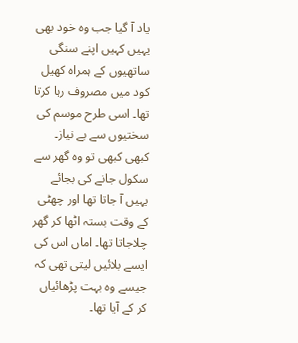یاد آ گیا جب وہ خود بھی یہیں کہیں اپنے سنگی ساتھیوں کے ہمراہ کھیل کود میں مصروف رہا کرتا تھا۔ اسی طرح موسم کی سختیوں سے بے نیاز۔ کبھی کبھی تو وہ گھر سے سکول جانے کی بجائے یہیں آ جاتا تھا اور چھٹی کے وقت بستہ اٹھا کر گھر چلاجاتا تھا۔ اماں اس کی ایسے بلائیں لیتی تھی کہ جیسے وہ بہت پڑھائیاں کر کے آیا تھا۔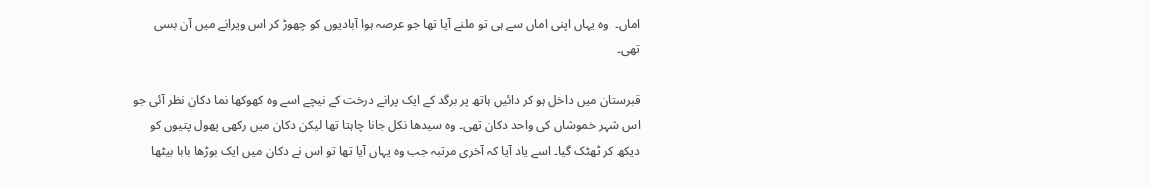اماں۔  وہ یہاں اپنی اماں سے ہی تو ملنے آیا تھا جو عرصہ ہوا آبادیوں کو چھوڑ کر اس ویرانے میں آن بسی تھی۔

قبرستان میں داخل ہو کر دائیں ہاتھ پر برگد کے ایک پرانے درخت کے نیچے اسے وہ کھوکھا نما دکان نظر آئی جو اس شہر خموشاں کی واحد دکان تھی۔ وہ سیدھا نکل جانا چاہتا تھا لیکن دکان میں رکھی پھول پتیوں کو دیکھ کر ٹھٹک گیا۔ اسے یاد آیا کہ آخری مرتبہ جب وہ یہاں آیا تھا تو اس نے دکان میں ایک بوڑھا بابا بیٹھا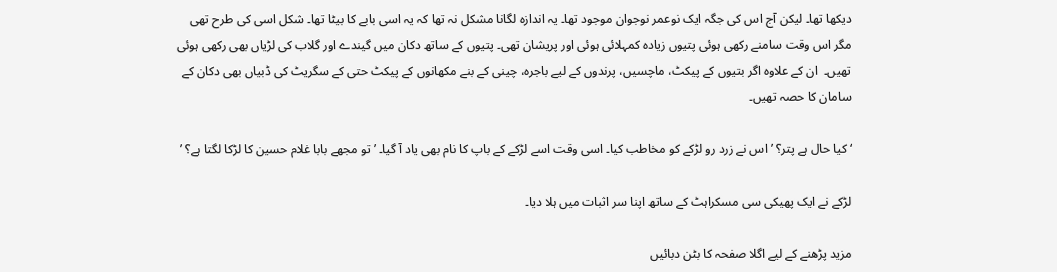دیکھا تھا۔ لیکن آج اس کی جگہ ایک نوعمر نوجوان موجود تھا۔ یہ اندازہ لگانا مشکل نہ تھا کہ یہ اسی بابے کا بیٹا تھا۔ شکل اسی کی طرح تھی مگر اس وقت سامنے رکھی ہوئی پتیوں زیادہ کمہلائی ہوئی اور پریشان تھی۔ پتیوں کے ساتھ دکان میں گیندے اور گلاب کی لڑیاں بھی رکھی ہوئی تھیں۔  ان کے علاوہ اگر بتیوں کے پیکٹ، ماچسیں، پرندوں کے لیے باجرہ، چینی کے بنے مکھانوں کے پیکٹ حتی کے سگریٹ کی ڈبیاں بھی دکان کے سامان کا حصہ تھیں۔

‘ کیا حال ہے پتر؟ ’ اس نے زرد رو لڑکے کو مخاطب کیا۔ اسی وقت اسے لڑکے کے باپ کا نام بھی یاد آ گیا۔ ’ تو مجھے بابا غلام حسین کا لڑکا لگتا ہے؟ ’

لڑکے نے ایک پھیکی سی مسکراہٹ کے ساتھ اپنا سر اثبات میں ہلا دیا۔

مزید پڑھنے کے لیے اگلا صفحہ کا بٹن دبائیں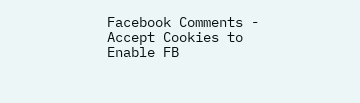Facebook Comments - Accept Cookies to Enable FB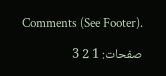Comments (See Footer).

صفحات: 1 2 3